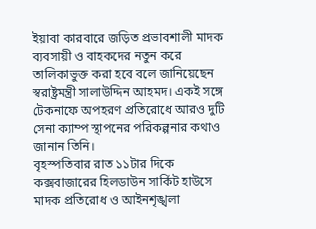ইয়াবা কারবারে জড়িত প্রভাবশালী মাদক ব্যবসায়ী ও বাহকদের নতুন করে তালিকাভুক্ত করা হবে বলে জানিয়েছেন স্বরাষ্ট্রমন্ত্রী সালাউদ্দিন আহমদ। একই সঙ্গে টেকনাফে অপহরণ প্রতিরোধে আরও দুটি সেনা ক্যাম্প স্থাপনের পরিকল্পনার কথাও জানান তিনি।
বৃহস্পতিবার রাত ১১টার দিকে কক্সবাজারের হিলডাউন সার্কিট হাউসে মাদক প্রতিরোধ ও আইনশৃঙ্খলা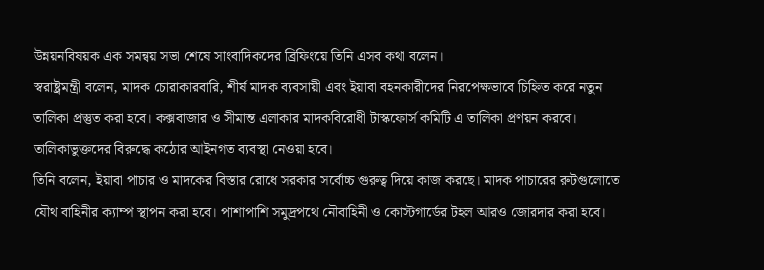উন্নয়নবিষয়ক এক সমন্বয় সভা শেষে সাংবাদিকদের ব্রিফিংয়ে তিনি এসব কথা বলেন।
স্বরাষ্ট্রমন্ত্রী বলেন, মাদক চোরাকারবারি, শীর্ষ মাদক ব্যবসায়ী এবং ইয়াবা বহনকারীদের নিরপেক্ষভাবে চিহ্নিত করে নতুন তালিকা প্রস্তুত করা হবে। কক্সবাজার ও সীমান্ত এলাকার মাদকবিরোধী টাস্কফোর্স কমিটি এ তালিকা প্রণয়ন করবে। তালিকাভুক্তদের বিরুদ্ধে কঠোর আইনগত ব্যবস্থা নেওয়া হবে।
তিনি বলেন, ইয়াবা পাচার ও মাদকের বিস্তার রোধে সরকার সর্বোচ্চ গুরুত্ব দিয়ে কাজ করছে। মাদক পাচারের রুটগুলোতে যৌথ বাহিনীর ক্যাম্প স্থাপন করা হবে। পাশাপাশি সমুদ্রপথে নৌবাহিনী ও কোস্টগার্ডের টহল আরও জোরদার করা হবে।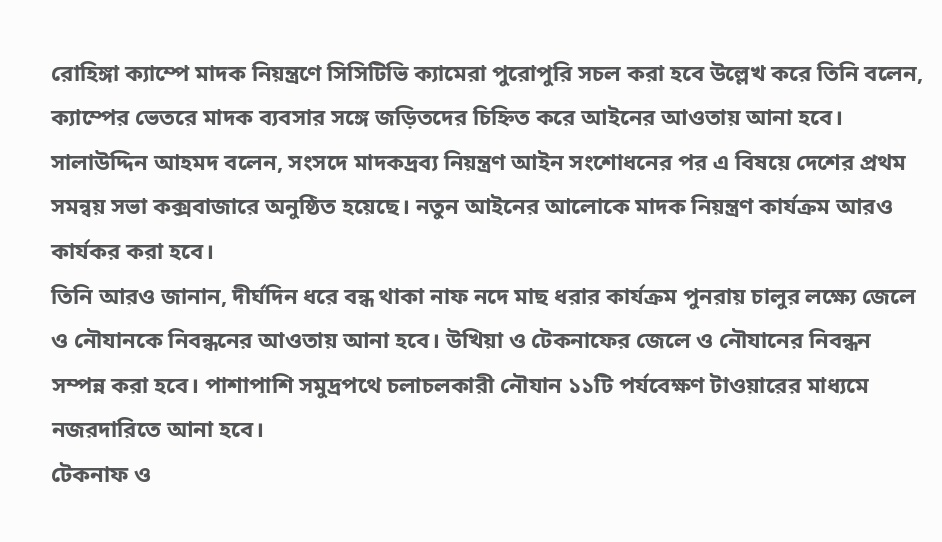রোহিঙ্গা ক্যাম্পে মাদক নিয়ন্ত্রণে সিসিটিভি ক্যামেরা পুরোপুরি সচল করা হবে উল্লেখ করে তিনি বলেন, ক্যাম্পের ভেতরে মাদক ব্যবসার সঙ্গে জড়িতদের চিহ্নিত করে আইনের আওতায় আনা হবে।
সালাউদ্দিন আহমদ বলেন, সংসদে মাদকদ্রব্য নিয়ন্ত্রণ আইন সংশোধনের পর এ বিষয়ে দেশের প্রথম সমন্বয় সভা কক্সবাজারে অনুষ্ঠিত হয়েছে। নতুন আইনের আলোকে মাদক নিয়ন্ত্রণ কার্যক্রম আরও কার্যকর করা হবে।
তিনি আরও জানান, দীর্ঘদিন ধরে বন্ধ থাকা নাফ নদে মাছ ধরার কার্যক্রম পুনরায় চালুর লক্ষ্যে জেলে ও নৌযানকে নিবন্ধনের আওতায় আনা হবে। উখিয়া ও টেকনাফের জেলে ও নৌযানের নিবন্ধন সম্পন্ন করা হবে। পাশাপাশি সমুদ্রপথে চলাচলকারী নৌযান ১১টি পর্যবেক্ষণ টাওয়ারের মাধ্যমে নজরদারিতে আনা হবে।
টেকনাফ ও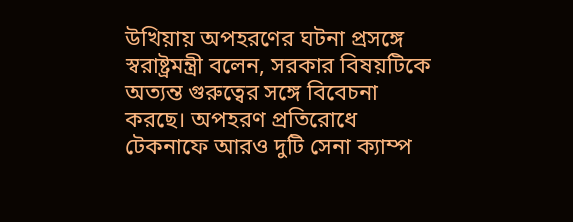উখিয়ায় অপহরণের ঘটনা প্রসঙ্গে স্বরাষ্ট্রমন্ত্রী বলেন, সরকার বিষয়টিকে অত্যন্ত গুরুত্বের সঙ্গে বিবেচনা করছে। অপহরণ প্রতিরোধে টেকনাফে আরও দুটি সেনা ক্যাম্প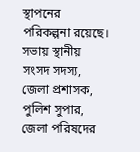স্থাপনের পরিকল্পনা রয়েছে।
সভায় স্থানীয় সংসদ সদস্য, জেলা প্রশাসক, পুলিশ সুপার, জেলা পরিষদের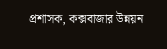প্রশাসক, কক্সবাজার উন্নয়ন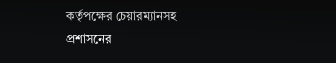কর্তৃপক্ষের চেয়ারম্যানসহ প্রশাসনের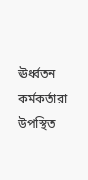ঊর্ধ্বতন কর্মকর্তারা উপস্থিত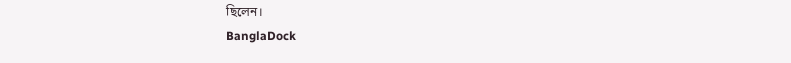ছিলেন।
BanglaDock